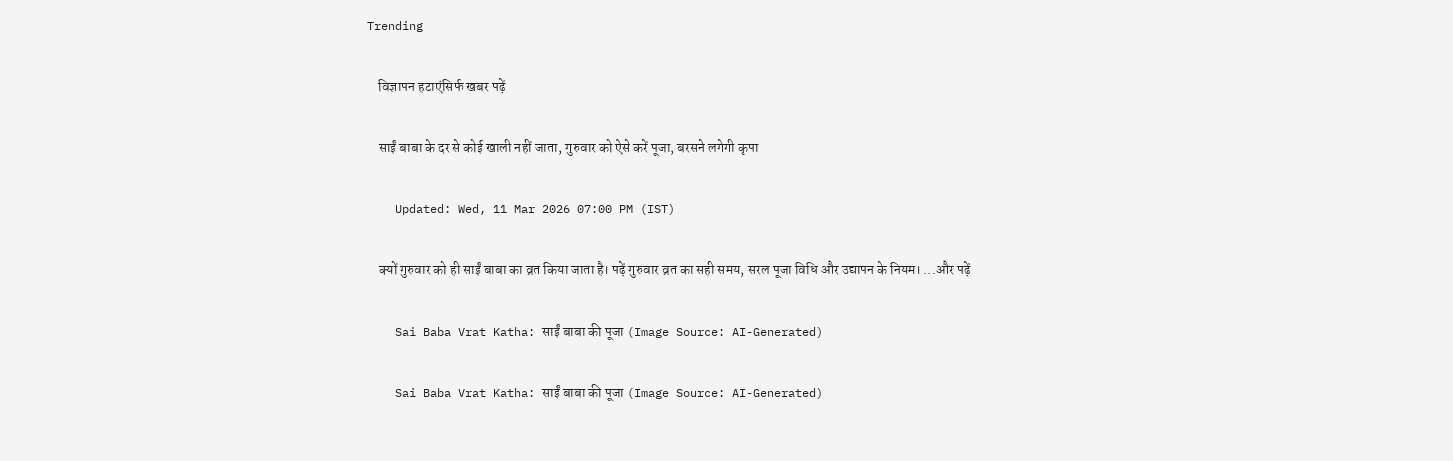Trending

    विज्ञापन हटाएंसिर्फ खबर पढ़ें

    साईं बाबा के दर से कोई खाली नहीं जाता, गुरुवार को ऐसे करें पूजा, बरसने लगेगी कृपा

    Updated: Wed, 11 Mar 2026 07:00 PM (IST)

    क्यों गुरुवार को ही साईं बाबा का व्रत किया जाता है। पढ़ें गुरुवार व्रत का सही समय, सरल पूजा विधि और उद्यापन के नियम। ...और पढ़ें

    Sai Baba Vrat Katha: साईं बाबा की पूजा (Image Source: AI-Generated)

    Sai Baba Vrat Katha: साईं बाबा की पूजा (Image Source: AI-Generated)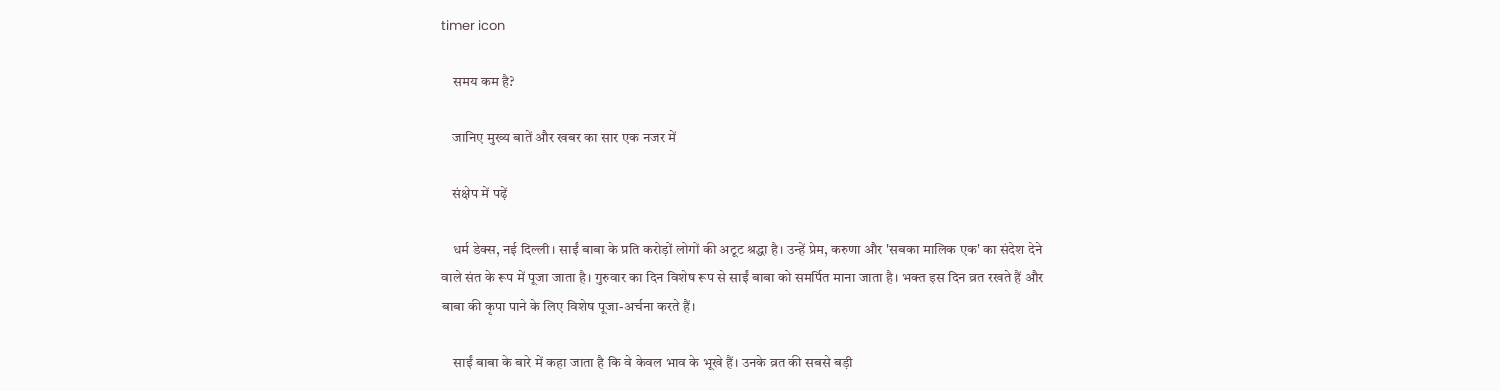timer icon

    समय कम है?

    जानिए मुख्य बातें और खबर का सार एक नजर में

    संक्षेप में पढ़ें

    धर्म डेक्स, नई दिल्ली। साईं बाबा के प्रति करोड़ों लोगों की अटूट श्रद्धा है। उन्हें प्रेम, करुणा और 'सबका मालिक एक' का संदेश देने वाले संत के रूप में पूजा जाता है। गुरुवार का दिन विशेष रूप से साईं बाबा को समर्पित माना जाता है। भक्त इस दिन व्रत रखते हैं और बाबा की कृपा पाने के लिए विशेष पूजा-अर्चना करते हैं।

    साईं बाबा के बारे में कहा जाता है कि वे केवल भाव के भूखे हैं। उनके व्रत की सबसे बड़ी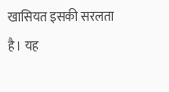खासियत इसकी सरलता है। यह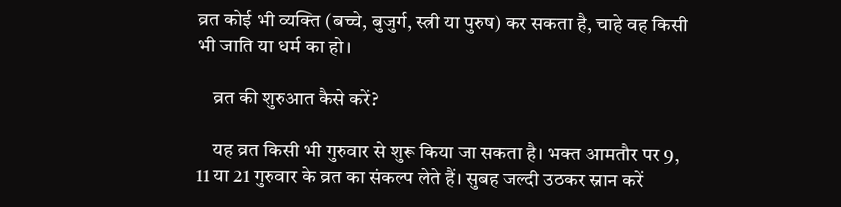व्रत कोई भी व्यक्ति (बच्चे, बुजुर्ग, स्त्री या पुरुष) कर सकता है, चाहे वह किसी भी जाति या धर्म का हो।

    व्रत की शुरुआत कैसे करें?

    यह व्रत किसी भी गुरुवार से शुरू किया जा सकता है। भक्त आमतौर पर 9, 11 या 21 गुरुवार के व्रत का संकल्प लेते हैं। सुबह जल्दी उठकर स्नान करें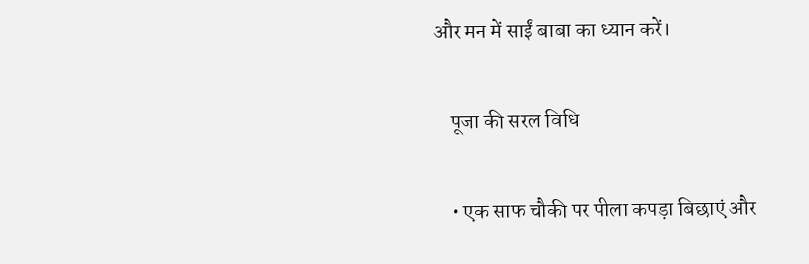और मन में साईं बाबा का ध्यान करें।

    पूजा की सरल विधि

    • एक साफ चौकी पर पीला कपड़ा बिछाएं और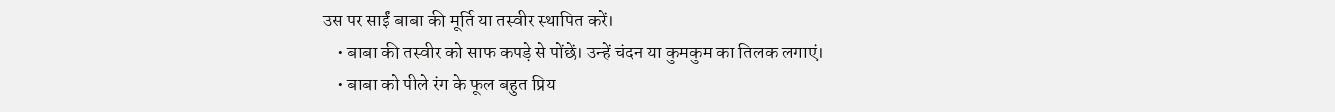उस पर साईं बाबा की मूर्ति या तस्वीर स्थापित करें।
    • बाबा की तस्वीर को साफ कपड़े से पोंछें। उन्हें चंदन या कुमकुम का तिलक लगाएं।
    • बाबा को पीले रंग के फूल बहुत प्रिय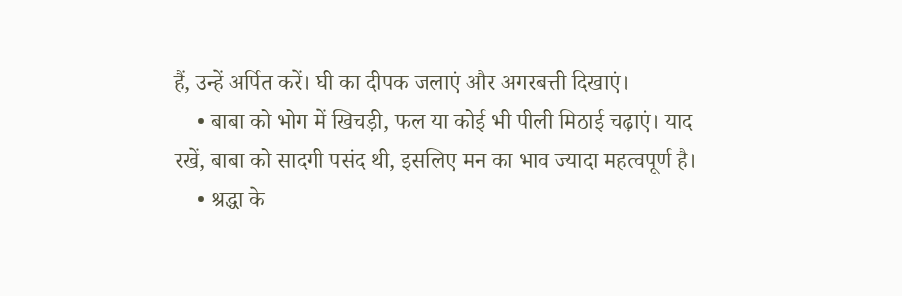हैं, उन्हें अर्पित करें। घी का दीपक जलाएं और अगरबत्ती दिखाएं।
    • बाबा को भोग में खिचड़ी, फल या कोई भी पीली मिठाई चढ़ाएं। याद रखें, बाबा को सादगी पसंद थी, इसलिए मन का भाव ज्यादा महत्वपूर्ण है।
    • श्रद्धा के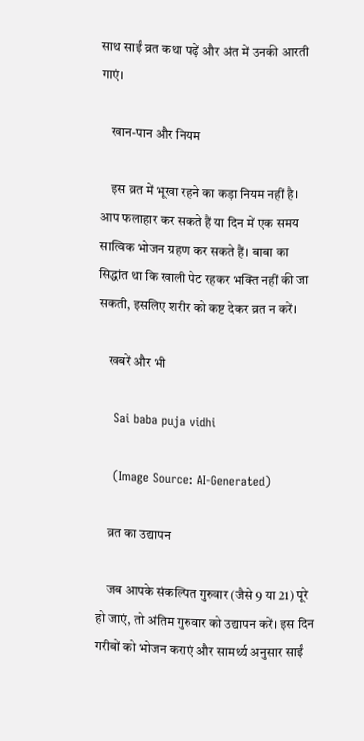साथ साईं व्रत कथा पढ़ें और अंत में उनकी आरती गाएं।

    खान-पान और नियम

    इस व्रत में भूखा रहने का कड़ा नियम नहीं है। आप फलाहार कर सकते हैं या दिन में एक समय सात्विक भोजन ग्रहण कर सकते हैं। बाबा का सिद्धांत था कि खाली पेट रहकर भक्ति नहीं की जा सकती, इसलिए शरीर को कष्ट देकर व्रत न करें।

    खबरें और भी

    Sai baba puja vidhi

    (Image Source: AI-Generated)

    व्रत का उद्यापन

    जब आपके संकल्पित गुरुवार (जैसे 9 या 21) पूरे हो जाएं, तो अंतिम गुरुवार को उद्यापन करें। इस दिन गरीबों को भोजन कराएं और सामर्थ्य अनुसार साईं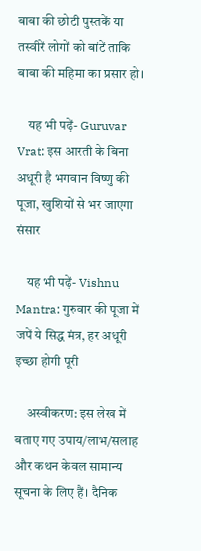बाबा की छोटी पुस्तकें या तस्वीरें लोगों को बांटें ताकि बाबा की महिमा का प्रसार हो।

    यह भी पढ़ें- Guruvar Vrat: इस आरती के बिना अधूरी है भगवान विष्णु की पूजा, खुशियों से भर जाएगा संसार

    यह भी पढ़ें- Vishnu Mantra: गुरुवार की पूजा में जपें ये सिद्ध मंत्र, हर अधूरी इच्छा होगी पूरी

    अस्वीकरण: इस लेख में बताए गए उपाय/लाभ/सलाह और कथन केवल सामान्य सूचना के लिए हैं। दैनिक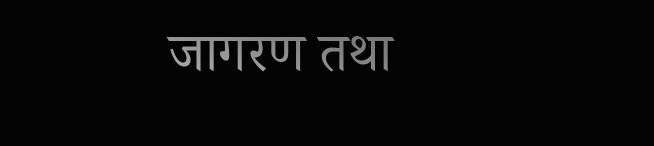जागरण तथा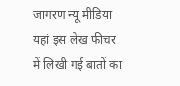जागरण न्यू मीडिया यहां इस लेख फीचर में लिखी गई बातों का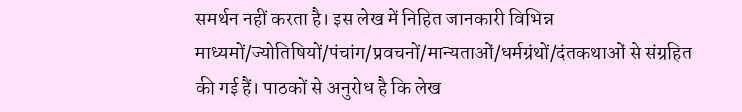समर्थन नहीं करता है। इस लेख में निहित जानकारी विभिन्न माध्यमों/ज्योतिषियों/पंचांग/प्रवचनों/मान्यताओं/धर्मग्रंथों/दंतकथाओं से संग्रहित की गई हैं। पाठकों से अनुरोध है कि लेख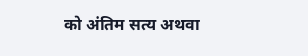को अंतिम सत्य अथवा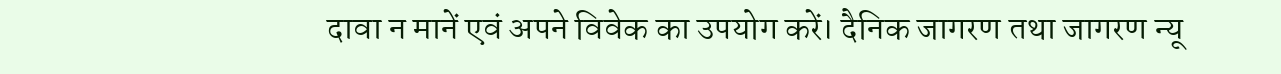दावा न मानें एवं अपने विवेक का उपयोग करें। दैनिक जागरण तथा जागरण न्यू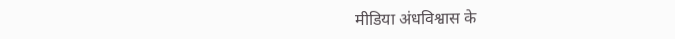मीडिया अंधविश्वास के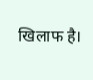खिलाफ है।